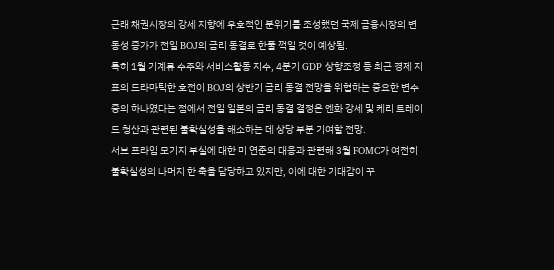근래 채권시장의 강세 지향에 우호적인 분위기를 조성했던 국제 금융시장의 변동성 증가가 전일 BOJ의 금리 동결로 한풀 꺽일 것이 예상됨.
특히 1월 기계류 수주와 서비스활동 지수, 4분기 GDP 상향조정 등 최근 경제 지표의 드라마틱한 호전이 BOJ의 상반기 금리 동결 전망을 위협하는 중요한 변수 중의 하나였다는 점에서 전일 일본의 금리 동결 결정은 엔화 강세 및 케리 트레이드 청산과 관련된 불확실성을 해소하는 데 상당 부분 기여할 전망.
서브 프라임 모기지 부실에 대한 미 연준의 대응과 관련해 3월 FOMC가 여전히 불확실성의 나머지 한 축을 담당하고 있지만, 이에 대한 기대감이 꾸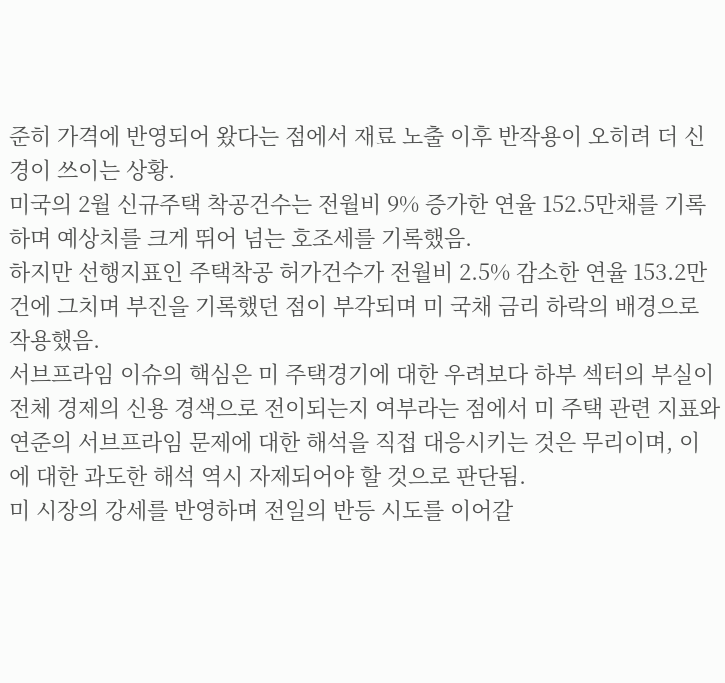준히 가격에 반영되어 왔다는 점에서 재료 노출 이후 반작용이 오히려 더 신경이 쓰이는 상황.
미국의 2월 신규주택 착공건수는 전월비 9% 증가한 연율 152.5만채를 기록하며 예상치를 크게 뛰어 넘는 호조세를 기록했음.
하지만 선행지표인 주택착공 허가건수가 전월비 2.5% 감소한 연율 153.2만건에 그치며 부진을 기록했던 점이 부각되며 미 국채 금리 하락의 배경으로 작용했음.
서브프라임 이슈의 핵심은 미 주택경기에 대한 우려보다 하부 섹터의 부실이 전체 경제의 신용 경색으로 전이되는지 여부라는 점에서 미 주택 관련 지표와 연준의 서브프라임 문제에 대한 해석을 직접 대응시키는 것은 무리이며, 이에 대한 과도한 해석 역시 자제되어야 할 것으로 판단됨.
미 시장의 강세를 반영하며 전일의 반등 시도를 이어갈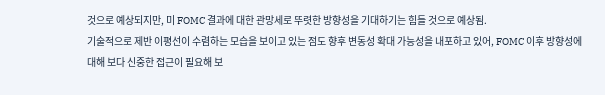것으로 예상되지만, 미 FOMC 결과에 대한 관망세로 뚜렷한 방향성을 기대하기는 힘들 것으로 예상됨.
기술적으로 제반 이평선이 수렴하는 모습을 보이고 있는 점도 향후 변동성 확대 가능성을 내포하고 있어, FOMC 이후 방향성에 대해 보다 신중한 접근이 필요해 보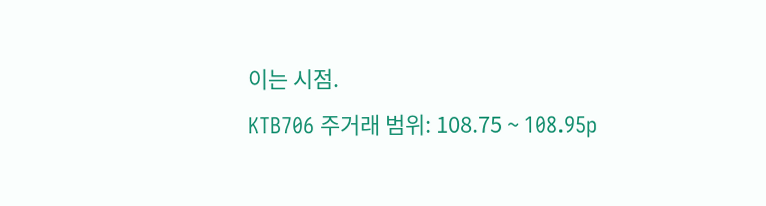이는 시점.
KTB706 주거래 범위: 108.75 ~ 108.95p